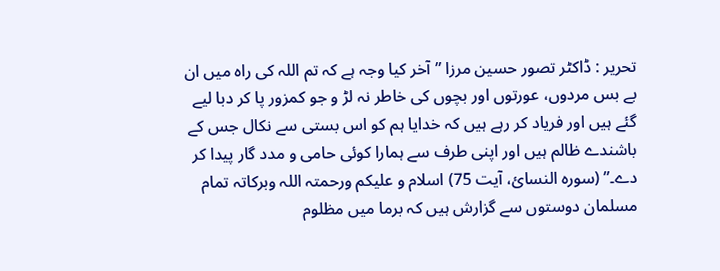تحریر : ڈاکٹر تصور حسین مرزا ”آخر کیا وجہ ہے کہ تم اللہ کی راہ میں ان بے بس مردوں، عورتوں اور بچوں کی خاطر نہ لڑ و جو کمزور پا کر دبا لیے گئے ہیں اور فریاد کر رہے ہیں کہ خدایا ہم کو اس بستی سے نکال جس کے باشندے ظالم ہیں اور اپنی طرف سے ہمارا کوئی حامی و مدد گار پیدا کر دے۔” (سورہ النسائ، آیت 75) اسلام و علیکم ورحمتہ اللہ وبرکاتہ تمام مسلمان دوستوں سے گزارش ہیں کہ برما میں مظلوم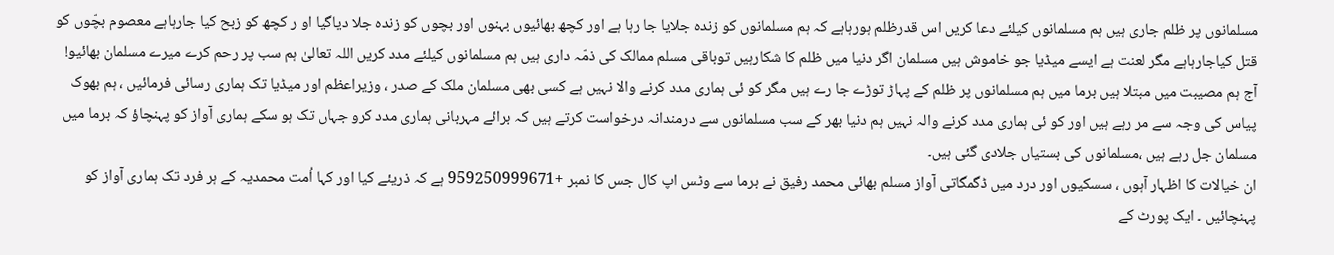مسلمانوں پر ظلم جاری ہیں ہم مسلمانوں کیلئے دعا کریں اس قدرظلم ہورہاہے کہ ہم مسلمانوں کو زندہ جلایا جا رہا ہے اور کچھ بھائیوں بہنوں اور بچوں کو زندہ جلا دیاگیا او ر کچھ کو زبح کیا جارہاہے معصوم بچّوں کو قتل کیاجارہاہے مگر لعنت ہے ایسے میڈیا جو خاموش ہیں مسلمان اگر دنیا میں ظلم کا شکارہیں توباقی مسلم ممالک کی ذمّہ داری ہیں ہم مسلمانوں کیلئے مدد کریں اللہ تعالیٰ ہم سب پر رحم کرے میرے مسلمان بھائیو! آج ہم مصیبت میں مبتلا ہیں برما میں ہم مسلمانوں پر ظلم کے پہاڑ توڑے جا رے ہیں مگر کو ئی ہماری مدد کرنے والا نہیں ہے کسی بھی مسلمان ملک کے صدر ، وزیراعظم اور میڈیا تک ہماری رسائی فرمائیں ، ہم بھوک پیاس کی وجہ سے مر رہے ہیں اور کو ئی ہماری مدد کرنے والہ نہیں ہم دنیا بھر کے سب مسلمانوں سے درمندانہ درخواست کرتے ہیں کہ برائے مہربانی ہماری مدد کرو جہاں تک ہو سکے ہماری آواز کو پہنچاؤ کہ برما میں مسلمان جل رہے ہیں ،مسلمانوں کی بستیاں جلادی گئی ہیں۔
ان خیالات کا اظہار آہوں ، سسکیوں اور درد میں ڈگمگاتی آواز مسلم بھائی محمد رفیق نے برما سے وٹس اپ کال جس کا نمبر +959250999671 ہے کہ ذریئے کیا اور کہا اُمت محمدیہ کے ہر فرد تک ہماری آواز کو پہنچائیں ۔ ایک پورٹ کے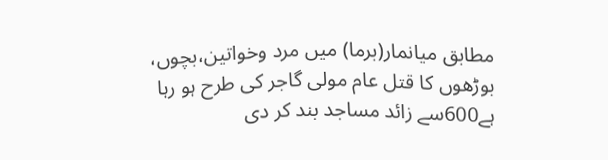مطابق میانمار(برما) میں مرد وخواتین،بچوں، بوڑھوں کا قتل عام مولی گاجر کی طرح ہو رہا ہے600سے زائد مساجد بند کر دی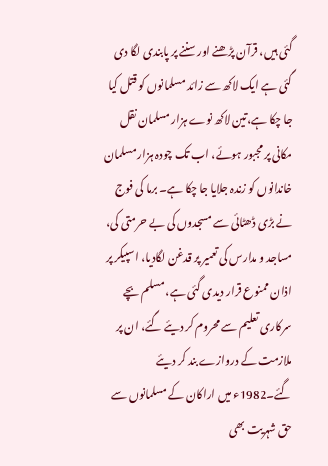گئی ہیں، قرآن پڑھنے اور سننے پر پابندی لگا دی گئی ہے ایک لاکھ سے زائد مسلمانوں کو قتل کیا جا چکا ہے،تین لاکھ نوے ہزار مسلمان نقل مکانی پر مجبور ہوئے، اب تک چودہ ہزار مسلمان خاندانوں کو زندہ جلایا جا چکا ہے۔ برما کی فوج نے بڑی ڈھٹائی سے مسجدوں کی بے حرمتی کی، مساجد و مدارس کی تعمیر پر قدغن لگادیا، اسپیکر پر اذان ممنوع قرار دیدی گئی ہے، مسلم بچے سرکاری تعلیم سے محروم کر دیئے گئے، ان پر ملازمت کے دروازے بند کر دیئے گئے۔1982ء میں اراکان کے مسلمانوں سے حق شہریت بھی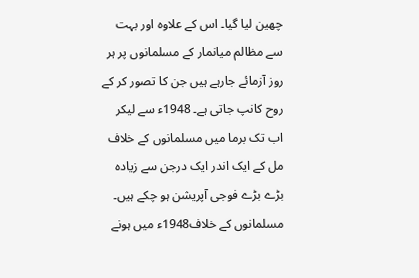چھین لیا گیا۔ اس کے علاوہ اور بہت سے مظالم میانمار کے مسلمانوں پر ہر روز آزمائے جارہے ہیں جن کا تصور کر کے روح کانپ جاتی ہے۔ 1948ء سے لیکر اب تک برما میں مسلمانوں کے خلاف مل کے ایک اندر ایک درجن سے زیادہ بڑے بڑے فوجی آپریشن ہو چکے ہیں۔ مسلمانوں کے خلاف1948ء میں ہونے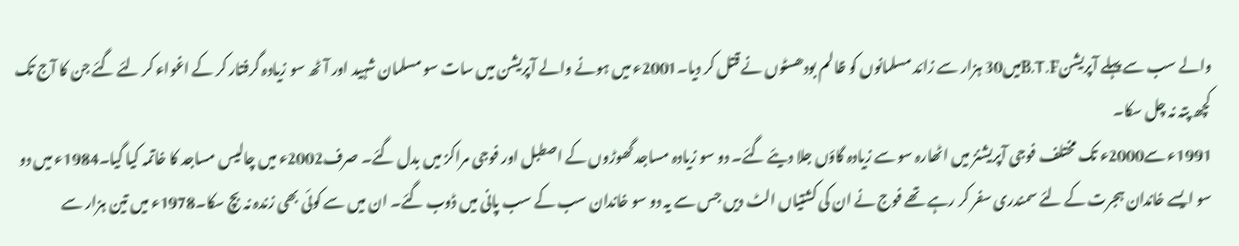والے سب سے پہلے آپریشنB.T.Fمیں30 ہزار سے زائد مسلمانوں کو ظالم بودھسٹوں نے قتل کر دیا۔2001ء میں ہونے والے آپریشن میں سات سو مسلمان شہید اور آٹھ سو زیادہ گرفتار کر کے اغواء کر لئے گئے جن کا آج تک کچھ پتہ نہ چل سکا۔
1991ء سے2000ء تک مختلف فوجی آپریشنز میں اٹھارہ سو سے زیادہ گاؤں جلا دیئے گئے۔ دو سو زیادہ مساجد گھوڑوں کے اصطبل اور فوجی مراکز میں بدل گئے۔ صرف2002ء میں چالیس مساجد کا خاتمہ کیا گیا۔1984ء میں دو سو ایسے خاندان ہجرت کے لئے سمندری سفر کر رہے تھے فوج نے ان کی کشتیاں الٹ دیں جس سے یہ دو سو خاندان سب کے سب پانی میں ڈوب گئے۔ ان میں سے کوئی بھی زندہ نہ بچ سکا۔1978ء میں تین ہزار سے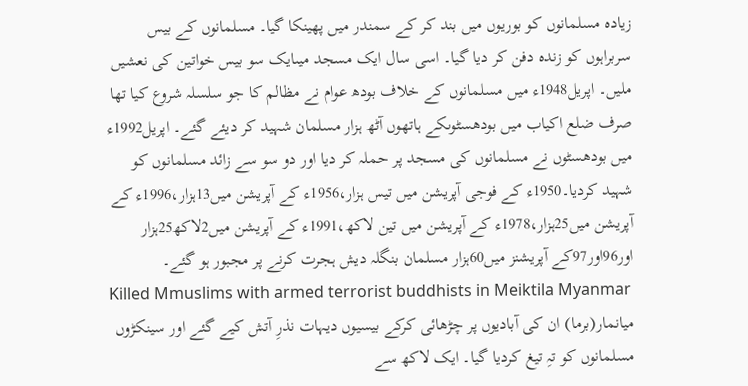زیادہ مسلمانوں کو بوریوں میں بند کر کے سمندر میں پھینکا گیا۔ مسلمانوں کے بیس سربراہوں کو زندہ دفن کر دیا گیا۔ اسی سال ایک مسجد میںایک سو بیس خواتین کی نعشیں ملیں۔ اپریل1948ء میں مسلمانوں کے خلاف بودھ عوام نے مظالم کا جو سلسلہ شروع کیا تھا صرف ضلع اکیاب میں بودھسٹوںکے ہاتھوں آٹھ ہزار مسلمان شہید کر دیئے گئے۔ اپریل1992ء میں بودھسٹوں نے مسلمانوں کی مسجد پر حملہ کر دیا اور دو سو سے زائد مسلمانوں کو شہید کردیا۔1950ء کے فوجی آپریشن میں تیس ہزار،1956ء کے آپریشن میں13ہزار،1996ء کے آپریشن میں25ہزار،1978ء کے آپریشن میں تین لاکھ،1991ء کے آپریشن میں2لاکھ25ہزار اور96اور97کے آپریشنز میں60ہزار مسلمان بنگلہ دیش ہجرت کرنے پر مجبور ہو گئے۔
Killed Mmuslims with armed terrorist buddhists in Meiktila Myanmar
میانمار(برما) ان کی آبادیوں پر چڑھائی کرکے بیسیوں دیہات نذرِ آتش کیے گئے اور سینکڑوں مسلمانوں کو تہِ تیغ کردیا گیا۔ ایک لاکھ سے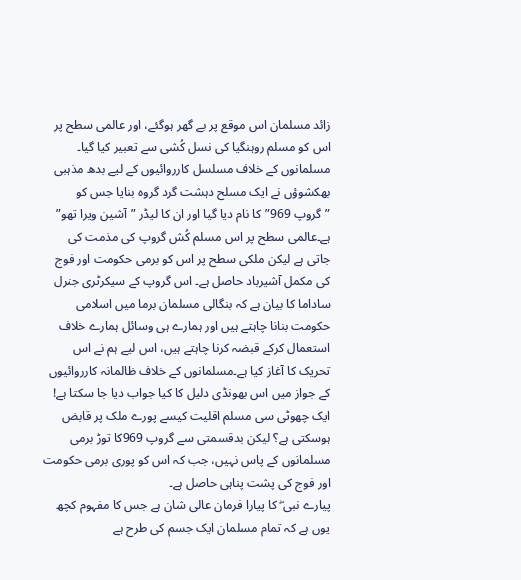زائد مسلمان اس موقع پر بے گھر ہوگئے، اور عالمی سطح پر اس کو مسلم روہنگیا کی نسل کُشی سے تعبیر کیا گیا۔ مسلمانوں کے خلاف مسلسل کارروائیوں کے لیے بدھ مذہبی بھکشوؤں نے ایک مسلح دہشت گرد گروہ بنایا جس کو ”گروپ 969”کا نام دیا گیا اور ان کا لیڈر ”آشین ویرا تھو” ہے۔عالمی سطح پر اس مسلم کُش گروپ کی مذمت کی جاتی ہے لیکن ملکی سطح پر اس کو برمی حکومت اور فوج کی مکمل آشیرباد حاصل ہے۔ اس گروپ کے سیکرٹری جنرل ساداما کا بیان ہے کہ بنگالی مسلمان برما میں اسلامی حکومت بنانا چاہتے ہیں اور ہمارے ہی وسائل ہمارے خلاف استعمال کرکے قبضہ کرنا چاہتے ہیں، اس لیے ہم نے اس تحریک کا آغاز کیا ہے۔مسلمانوں کے خلاف ظالمانہ کارروائیوں کے جواز میں اس بھونڈی دلیل کا کیا جواب دیا جا سکتا ہے! ایک چھوٹی سی مسلم اقلیت کیسے پورے ملک پر قابض ہوسکتی ہے؟ لیکن بدقسمتی سے گروپ 969کا توڑ برمی مسلمانوں کے پاس نہیں، جب کہ اس کو پوری برمی حکومت اور فوج کی پشت پناہی حاصل ہے۔
پیارے نبی ۖ کا پیارا فرمان عالی شان ہے جس کا مفہوم کچھ یوں ہے کہ تمام مسلمان ایک جسم کی طرح ہے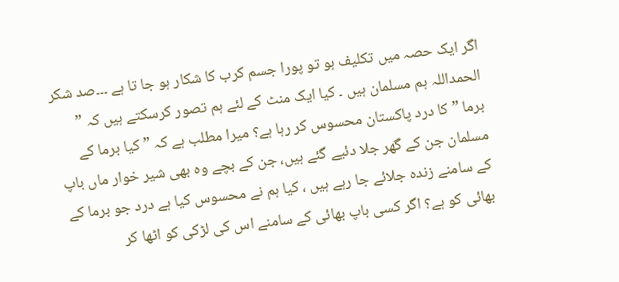اگر ایک حصہ میں تکلیف ہو تو پورا جسم کرب کا شکار ہو جا تا ہے ۔۔۔صد شکر الحمداللہ ہم مسلمان ہیں ۔ کیا ایک منٹ کے لئے ہم تصور کرسکتے ہیں کہ ” برما ” کا درد پاکستان محسوس کر رہا ہے؟ میرا مطلب ہے کہ ” کیا برما کے مسلمان جن کے گھر جلا دئیے گئے ہیں، جن کے بچے وہ بھی شیر خوار ماں باپ کے سامنے زندہ جلائے جا رہے ہیں ، کیا ہم نے محسوس کیا ہے درد جو برما کے بھائی کو ہے؟ اگر کسی باپ بھائی کے سامنے اس کی لڑکی کو اٹھا کر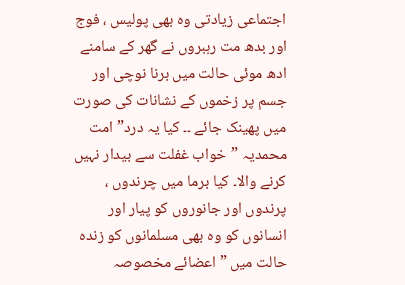اجتماعی زیادتی وہ بھی پولیس ، فوج اور بدھ مت رہبروں نے گھر کے سامنے ادھ موئی حالت میں برنا نوچی اور جسم پر زخموں کے نشانات کی صورت میں پھینک جائے ۔۔ کیا یہ درد” امت محمدیہ ”خواب غفلت سے بیدار نہیں کرنے والا۔ کیا برما میں چرندوں ، پرندوں اور جانوروں کو پیار اور انسانوں کو وہ بھی مسلمانوں کو زندہ حالت میں ” اعضائے مخصوصہ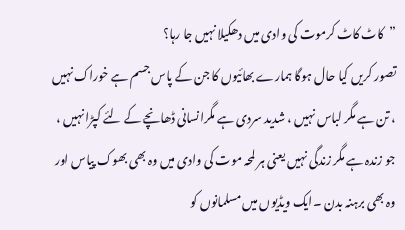”کاٹ کاٹ کرموت کی وادی میں دھکیلا نہیں جا رہا؟
تصور کریں کیا حال ہوگا ہمارے بھائیوں کا جن کے پاس جسم ہے خوراک نہیں ، تن ہے مگر لباس نہیں ، شدید سردی ہے مگرانسانی ڈھانچے کے لئے کپڑا نہیں ، جو زندہ ہے مگر زندگی نہیں یعنی ہر لمحہ موت کی وادی میں وہ بھی بھوک پیاس اور وہ بھی برہنہ بدن ۔ایک ویڈیوں میں مسلمانوں کو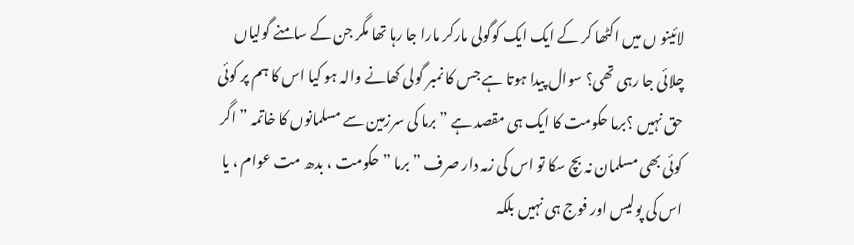لائینو ں میں اکٹھا کر کے ایک ایک کوگولی مارکر مارا جا رہا تھا مگر جن کے سامنے گولیاں چلائی جا رہی تھی؟ سوال پیدا ہوتا ہے جس کا نمبر گولی کھانے والہ ہو کیا اس کا ہم پر کوئی حق نہیں ؟برما حکومت کا ایک ہی مقصد ہے ” برما کی سرزمین سے مسلمانوں کا خاتمہ ” اگر کوئی بھی مسلمان نہ بچ سکا تو اس کی زمہ دار صرف ” برما ” حکومت ، بدھ مت عوام ، یا اس کی پولیس اور فوج ہی نہیں بلکہ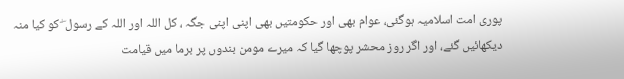پوری امت اسلامیہ ہوگئی، عوام بھی اور حکومتیں بھی اپنی اپنی جگہ ، کل اللہ اور اللہ کے رسول ۖ کو کیا منہ دیکھائیں گئے، اور اگر روز محشر پوچھا گیا کہ میرے مومن بندوں پر برما میں قیامت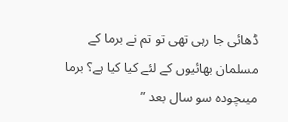ڈھائی جا رہی تھی تو تم نے برما کے مسلمان بھائیوں کے لئے کیا کیا ہے؟ برما میںچودہ سو سال بعد ”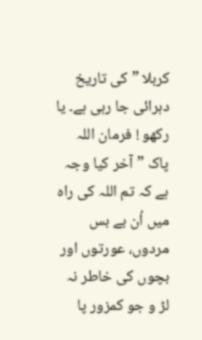کربلا ” کی تاریخ دہرائی جا رہی ہے۔ یا رکھو ! فرمان اللہ پاک ”آخر کیا وجہ ہے کہ تم اللہ کی راہ میں اُن بے بس مردوں، عورتوں اور بچوں کی خاطر نہ لڑ و جو کمزور پا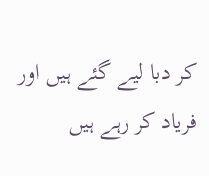کر دبا لیے گئے ہیں اور فریاد کر رہے ہیں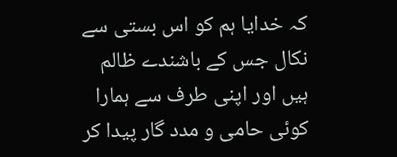کہ خدایا ہم کو اس بستی سے نکال جس کے باشندے ظالم ہیں اور اپنی طرف سے ہمارا کوئی حامی و مدد گار پیدا کر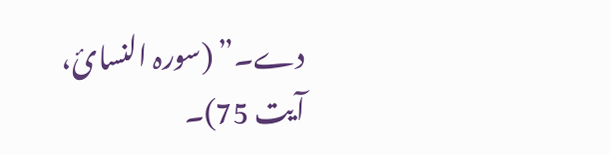دے۔” (سورہ النسائ، آیت 75)۔